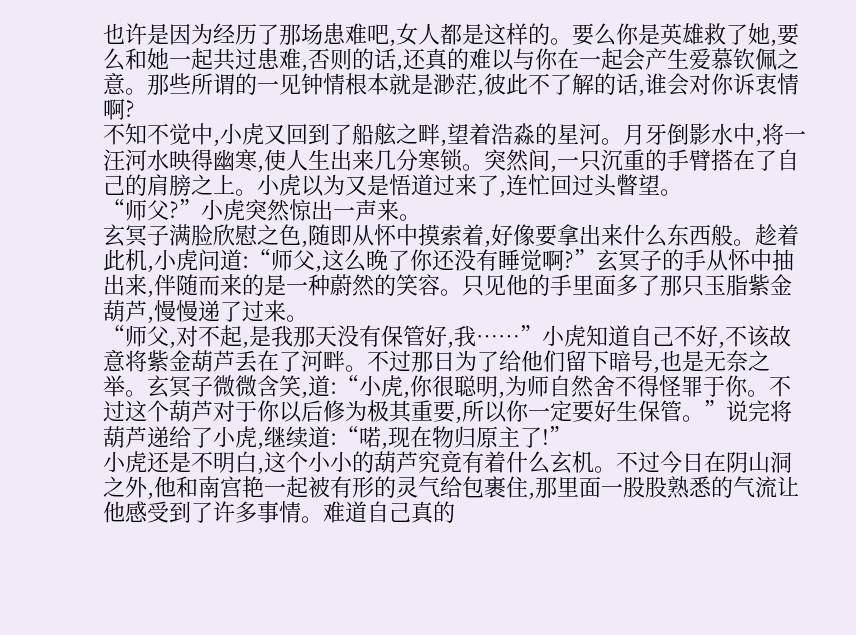也许是因为经历了那场患难吧,女人都是这样的。要么你是英雄救了她,要么和她一起共过患难,否则的话,还真的难以与你在一起会产生爱慕钦佩之意。那些所谓的一见钟情根本就是渺茫,彼此不了解的话,谁会对你诉衷情啊?
不知不觉中,小虎又回到了船舷之畔,望着浩淼的星河。月牙倒影水中,将一汪河水映得幽寒,使人生出来几分寒锁。突然间,一只沉重的手臂搭在了自己的肩膀之上。小虎以为又是悟道过来了,连忙回过头瞥望。
“师父?”小虎突然惊出一声来。
玄冥子满脸欣慰之色,随即从怀中摸索着,好像要拿出来什么东西般。趁着此机,小虎问道:“师父,这么晚了你还没有睡觉啊?”玄冥子的手从怀中抽出来,伴随而来的是一种蔚然的笑容。只见他的手里面多了那只玉脂紫金葫芦,慢慢递了过来。
“师父,对不起,是我那天没有保管好,我……”小虎知道自己不好,不该故意将紫金葫芦丢在了河畔。不过那日为了给他们留下暗号,也是无奈之举。玄冥子微微含笑,道:“小虎,你很聪明,为师自然舍不得怪罪于你。不过这个葫芦对于你以后修为极其重要,所以你一定要好生保管。”说完将葫芦递给了小虎,继续道:“喏,现在物归原主了!”
小虎还是不明白,这个小小的葫芦究竟有着什么玄机。不过今日在阴山洞之外,他和南宫艳一起被有形的灵气给包裹住,那里面一股股熟悉的气流让他感受到了许多事情。难道自己真的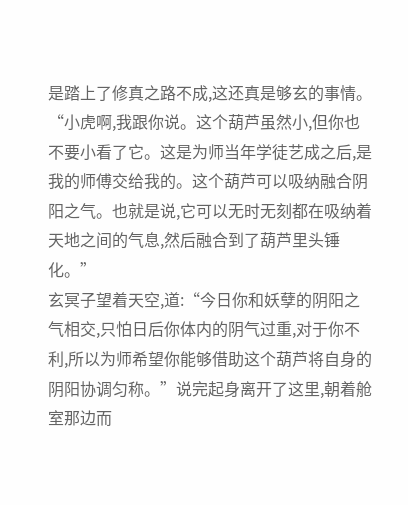是踏上了修真之路不成,这还真是够玄的事情。“小虎啊,我跟你说。这个葫芦虽然小,但你也不要小看了它。这是为师当年学徒艺成之后,是我的师傅交给我的。这个葫芦可以吸纳融合阴阳之气。也就是说,它可以无时无刻都在吸纳着天地之间的气息,然后融合到了葫芦里头锤化。”
玄冥子望着天空,道:“今日你和妖孽的阴阳之气相交,只怕日后你体内的阴气过重,对于你不利,所以为师希望你能够借助这个葫芦将自身的阴阳协调匀称。”说完起身离开了这里,朝着舱室那边而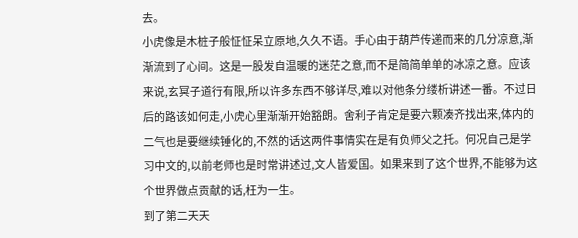去。
小虎像是木桩子般怔怔呆立原地,久久不语。手心由于葫芦传递而来的几分凉意,渐渐流到了心间。这是一股发自温暖的迷茫之意,而不是简简单单的冰凉之意。应该来说,玄冥子道行有限,所以许多东西不够详尽,难以对他条分缕析讲述一番。不过日后的路该如何走,小虎心里渐渐开始豁朗。舍利子肯定是要六颗凑齐找出来,体内的二气也是要继续锤化的,不然的话这两件事情实在是有负师父之托。何况自己是学习中文的,以前老师也是时常讲述过,文人皆爱国。如果来到了这个世界,不能够为这个世界做点贡献的话,枉为一生。
到了第二天天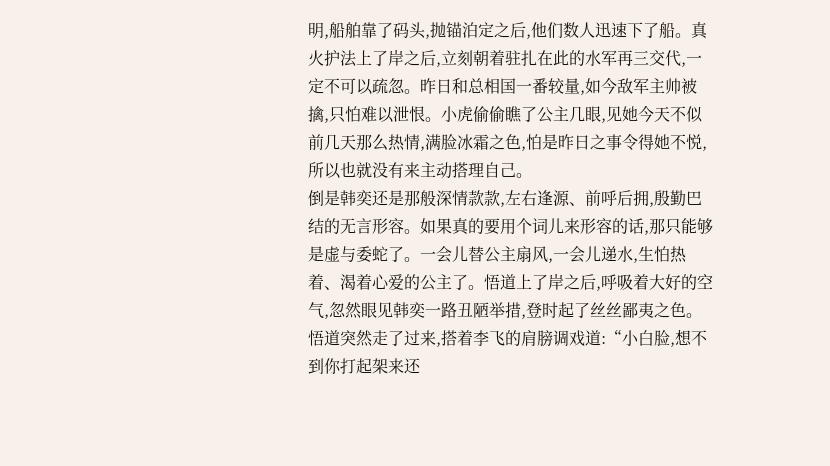明,船舶靠了码头,抛锚泊定之后,他们数人迅速下了船。真火护法上了岸之后,立刻朝着驻扎在此的水军再三交代,一定不可以疏忽。昨日和总相国一番较量,如今敌军主帅被擒,只怕难以泄恨。小虎偷偷瞧了公主几眼,见她今天不似前几天那么热情,满脸冰霜之色,怕是昨日之事令得她不悦,所以也就没有来主动搭理自己。
倒是韩奕还是那般深情款款,左右逢源、前呼后拥,殷勤巴结的无言形容。如果真的要用个词儿来形容的话,那只能够是虚与委蛇了。一会儿替公主扇风,一会儿递水,生怕热着、渴着心爱的公主了。悟道上了岸之后,呼吸着大好的空气,忽然眼见韩奕一路丑陋举措,登时起了丝丝鄙夷之色。
悟道突然走了过来,搭着李飞的肩膀调戏道:“小白脸,想不到你打起架来还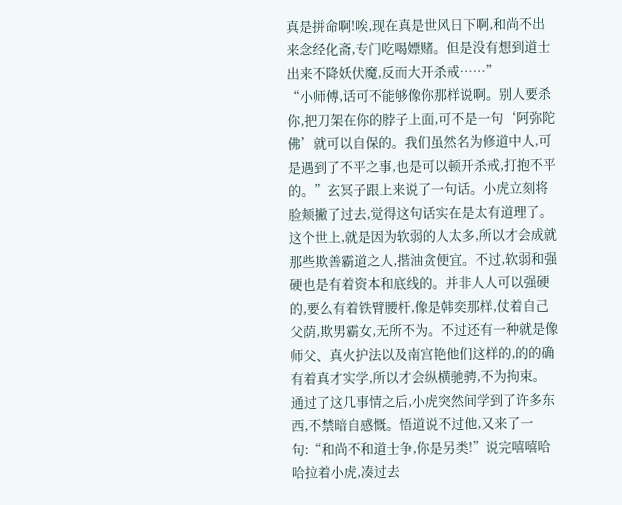真是拼命啊!唉,现在真是世风日下啊,和尚不出来念经化斋,专门吃喝嫖赌。但是没有想到道士出来不降妖伏魔,反而大开杀戒……”
“小师傅,话可不能够像你那样说啊。别人要杀你,把刀架在你的脖子上面,可不是一句‘阿弥陀佛’就可以自保的。我们虽然名为修道中人,可是遇到了不平之事,也是可以顿开杀戒,打抱不平的。”玄冥子跟上来说了一句话。小虎立刻将脸颊撇了过去,觉得这句话实在是太有道理了。这个世上,就是因为软弱的人太多,所以才会成就那些欺善霸道之人,揩油贪便宜。不过,软弱和强硬也是有着资本和底线的。并非人人可以强硬的,要么有着铁臂腰杆,像是韩奕那样,仗着自己父荫,欺男霸女,无所不为。不过还有一种就是像师父、真火护法以及南宫艳他们这样的,的的确有着真才实学,所以才会纵横驰骋,不为拘束。
通过了这几事情之后,小虎突然间学到了许多东西,不禁暗自感慨。悟道说不过他,又来了一句:“和尚不和道士争,你是另类!”说完嘻嘻哈哈拉着小虎,凑过去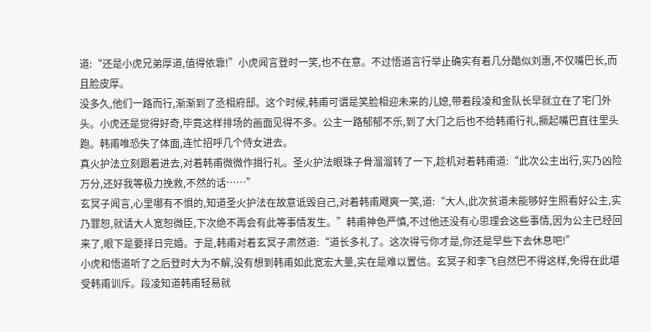道:“还是小虎兄弟厚道,值得依靠!”小虎闻言登时一笑,也不在意。不过悟道言行举止确实有着几分酷似刘惠,不仅嘴巴长,而且脸皮厚。
没多久,他们一路而行,渐渐到了丞相府邸。这个时候,韩甫可谓是笑脸相迎未来的儿媳,带着段凌和金队长早就立在了宅门外头。小虎还是觉得好奇,毕竟这样排场的画面见得不多。公主一路郁郁不乐,到了大门之后也不给韩甫行礼,撅起嘴巴直往里头跑。韩甫唯恐失了体面,连忙招呼几个侍女进去。
真火护法立刻跟着进去,对着韩甫微微作揖行礼。圣火护法眼珠子骨溜溜转了一下,趁机对着韩甫道:“此次公主出行,实乃凶险万分,还好我等极力挽救,不然的话……”
玄冥子闻言,心里哪有不惧的,知道圣火护法在故意诋毁自己,对着韩甫飕爽一笑,道:“大人,此次贫道未能够好生照看好公主,实乃罪恕,就请大人宽恕微臣,下次绝不再会有此等事情发生。”韩甫神色严慎,不过他还没有心思理会这些事情,因为公主已经回来了,眼下是要择日完婚。于是,韩甫对着玄冥子肃然道:“道长多礼了。这次得亏你才是,你还是早些下去休息吧!”
小虎和悟道听了之后登时大为不解,没有想到韩甫如此宽宏大量,实在是难以置信。玄冥子和李飞自然巴不得这样,免得在此堪受韩甫训斥。段凌知道韩甫轻易就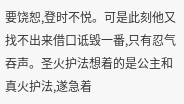要饶恕,登时不悦。可是此刻他又找不出来借口诋毁一番,只有忍气吞声。圣火护法想着的是公主和真火护法,遂急着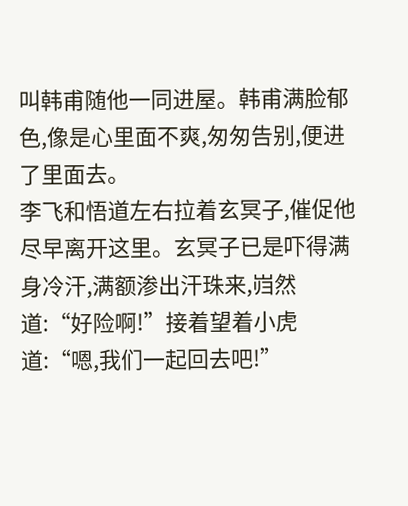叫韩甫随他一同进屋。韩甫满脸郁色,像是心里面不爽,匆匆告别,便进了里面去。
李飞和悟道左右拉着玄冥子,催促他尽早离开这里。玄冥子已是吓得满身冷汗,满额渗出汗珠来,岿然道:“好险啊!”接着望着小虎道:“嗯,我们一起回去吧!”